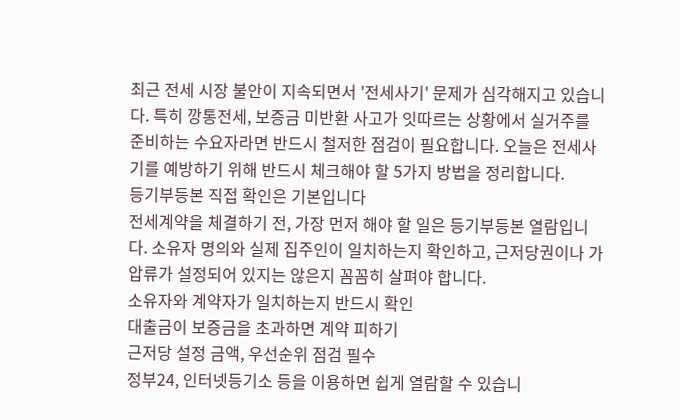최근 전세 시장 불안이 지속되면서 '전세사기' 문제가 심각해지고 있습니다. 특히 깡통전세, 보증금 미반환 사고가 잇따르는 상황에서 실거주를 준비하는 수요자라면 반드시 철저한 점검이 필요합니다. 오늘은 전세사기를 예방하기 위해 반드시 체크해야 할 5가지 방법을 정리합니다.
등기부등본 직접 확인은 기본입니다
전세계약을 체결하기 전, 가장 먼저 해야 할 일은 등기부등본 열람입니다. 소유자 명의와 실제 집주인이 일치하는지 확인하고, 근저당권이나 가압류가 설정되어 있지는 않은지 꼼꼼히 살펴야 합니다.
소유자와 계약자가 일치하는지 반드시 확인
대출금이 보증금을 초과하면 계약 피하기
근저당 설정 금액, 우선순위 점검 필수
정부24, 인터넷등기소 등을 이용하면 쉽게 열람할 수 있습니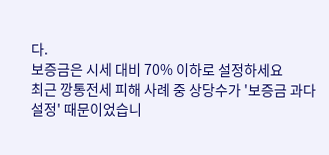다.
보증금은 시세 대비 70% 이하로 설정하세요
최근 깡통전세 피해 사례 중 상당수가 '보증금 과다 설정' 때문이었습니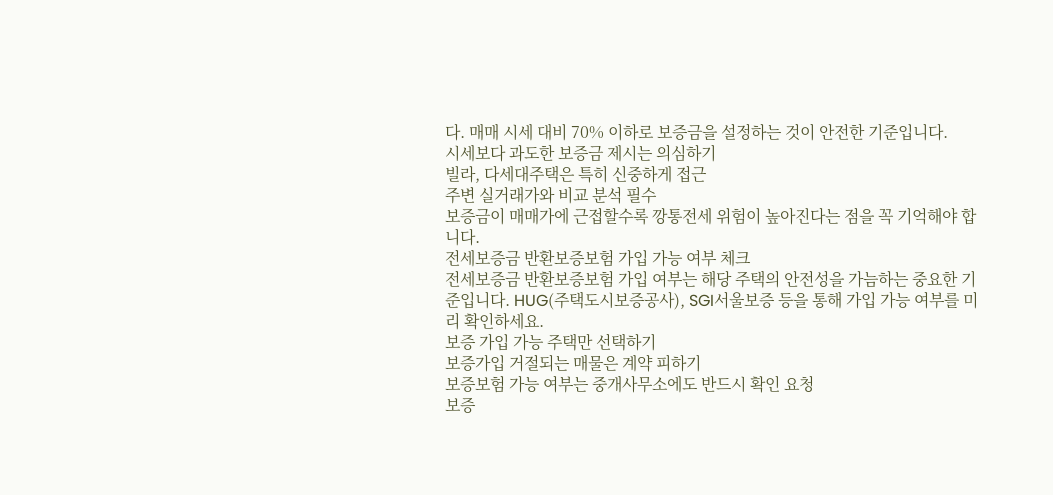다. 매매 시세 대비 70% 이하로 보증금을 설정하는 것이 안전한 기준입니다.
시세보다 과도한 보증금 제시는 의심하기
빌라, 다세대주택은 특히 신중하게 접근
주변 실거래가와 비교 분석 필수
보증금이 매매가에 근접할수록 깡통전세 위험이 높아진다는 점을 꼭 기억해야 합니다.
전세보증금 반환보증보험 가입 가능 여부 체크
전세보증금 반환보증보험 가입 여부는 해당 주택의 안전성을 가늠하는 중요한 기준입니다. HUG(주택도시보증공사), SGI서울보증 등을 통해 가입 가능 여부를 미리 확인하세요.
보증 가입 가능 주택만 선택하기
보증가입 거절되는 매물은 계약 피하기
보증보험 가능 여부는 중개사무소에도 반드시 확인 요청
보증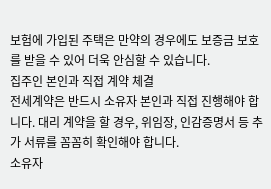보험에 가입된 주택은 만약의 경우에도 보증금 보호를 받을 수 있어 더욱 안심할 수 있습니다.
집주인 본인과 직접 계약 체결
전세계약은 반드시 소유자 본인과 직접 진행해야 합니다. 대리 계약을 할 경우, 위임장, 인감증명서 등 추가 서류를 꼼꼼히 확인해야 합니다.
소유자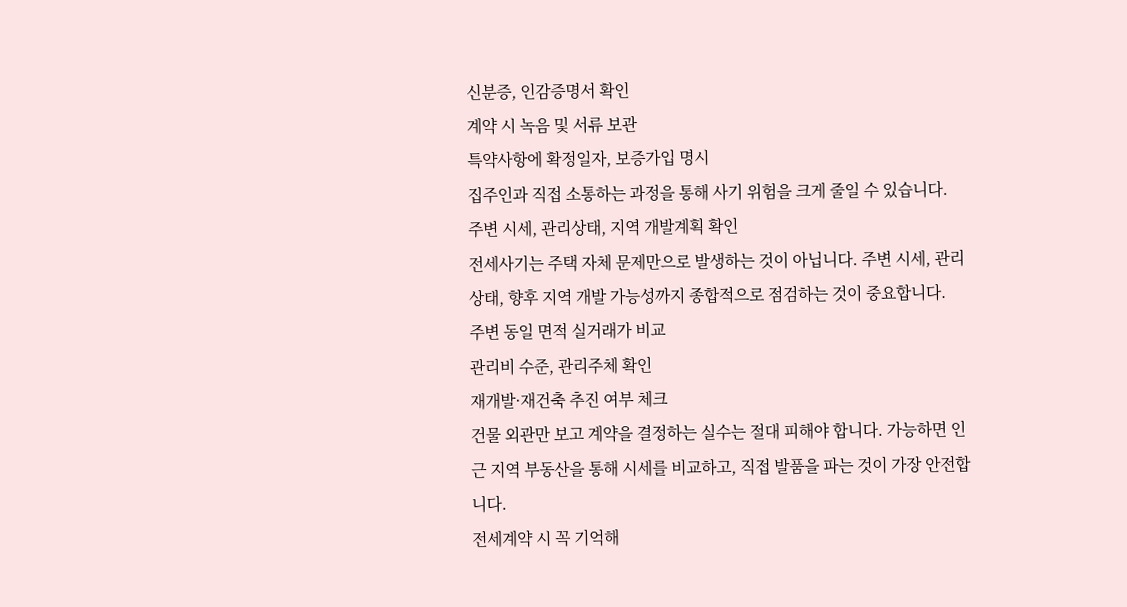신분증, 인감증명서 확인
계약 시 녹음 및 서류 보관
특약사항에 확정일자, 보증가입 명시
집주인과 직접 소통하는 과정을 통해 사기 위험을 크게 줄일 수 있습니다.
주변 시세, 관리상태, 지역 개발계획 확인
전세사기는 주택 자체 문제만으로 발생하는 것이 아닙니다. 주변 시세, 관리상태, 향후 지역 개발 가능성까지 종합적으로 점검하는 것이 중요합니다.
주변 동일 면적 실거래가 비교
관리비 수준, 관리주체 확인
재개발·재건축 추진 여부 체크
건물 외관만 보고 계약을 결정하는 실수는 절대 피해야 합니다. 가능하면 인근 지역 부동산을 통해 시세를 비교하고, 직접 발품을 파는 것이 가장 안전합니다.
전세계약 시 꼭 기억해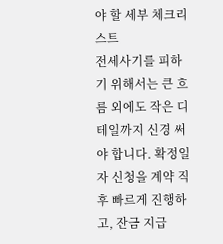야 할 세부 체크리스트
전세사기를 피하기 위해서는 큰 흐름 외에도 작은 디테일까지 신경 써야 합니다. 확정일자 신청을 계약 직후 빠르게 진행하고, 잔금 지급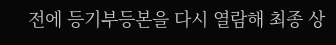전에 등기부등본을 다시 열람해 최종 상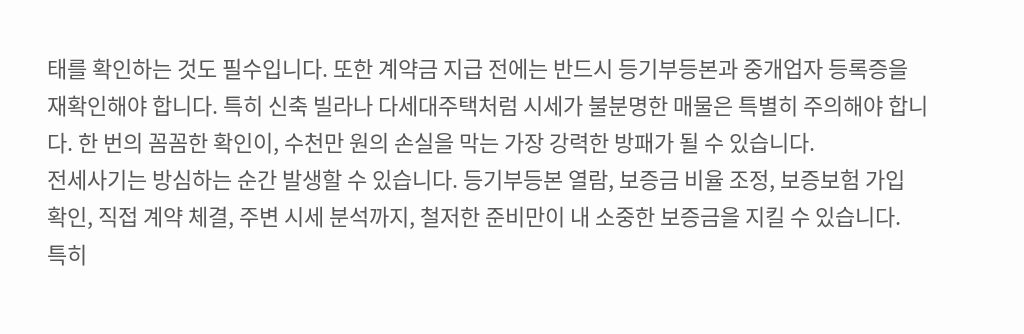태를 확인하는 것도 필수입니다. 또한 계약금 지급 전에는 반드시 등기부등본과 중개업자 등록증을 재확인해야 합니다. 특히 신축 빌라나 다세대주택처럼 시세가 불분명한 매물은 특별히 주의해야 합니다. 한 번의 꼼꼼한 확인이, 수천만 원의 손실을 막는 가장 강력한 방패가 될 수 있습니다.
전세사기는 방심하는 순간 발생할 수 있습니다. 등기부등본 열람, 보증금 비율 조정, 보증보험 가입 확인, 직접 계약 체결, 주변 시세 분석까지, 철저한 준비만이 내 소중한 보증금을 지킬 수 있습니다.
특히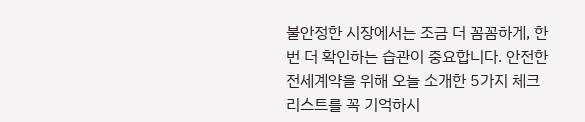불안정한 시장에서는 조금 더 꼼꼼하게, 한 번 더 확인하는 습관이 중요합니다. 안전한 전세계약을 위해 오늘 소개한 5가지 체크리스트를 꼭 기억하시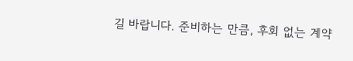길 바랍니다. 준비하는 만큼, 후회 없는 계약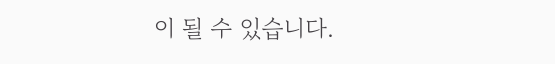이 될 수 있습니다.